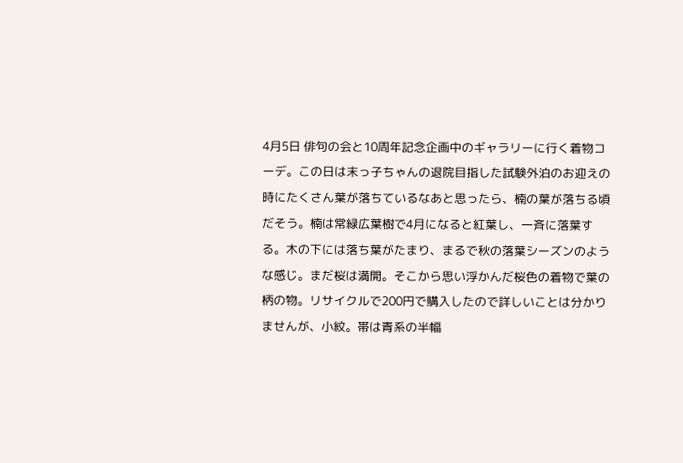4月5日 俳句の会と10周年記念企画中のギャラリーに行く着物コーデ。この日は末っ子ちゃんの退院目指した試験外泊のお迎えの時にたくさん葉が落ちているなあと思ったら、楠の葉が落ちる頃だそう。楠は常緑広葉樹で4月になると紅葉し、一斉に落葉する。木の下には落ち葉がたまり、まるで秋の落葉シーズンのような感じ。まだ桜は満開。そこから思い浮かんだ桜色の着物で葉の柄の物。リサイクルで200円で購入したので詳しいことは分かりませんが、小紋。帯は青系の半幅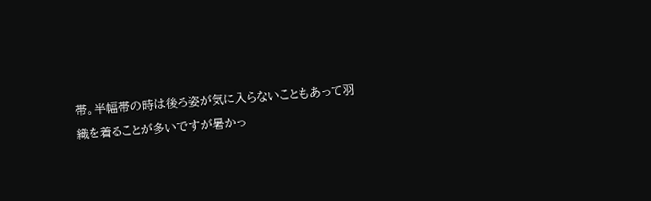帯。半幅帯の時は後ろ姿が気に入らないこともあって羽織を着ることが多いですが暑かっ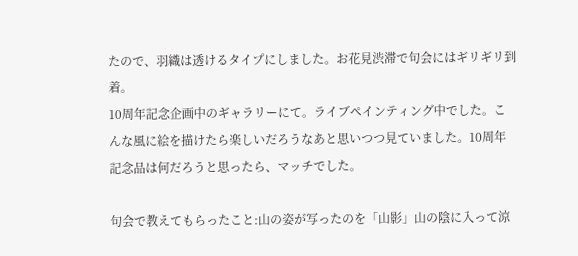たので、羽織は透けるタイプにしました。お花見渋滞で句会にはギリギリ到着。
10周年記念企画中のギャラリーにて。ライブペインティング中でした。こんな風に絵を描けたら楽しいだろうなあと思いつつ見ていました。10周年記念品は何だろうと思ったら、マッチでした。

句会で教えてもらったこと:山の姿が写ったのを「山影」山の陰に入って涼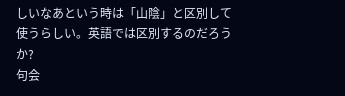しいなあという時は「山陰」と区別して使うらしい。英語では区別するのだろうか?
句会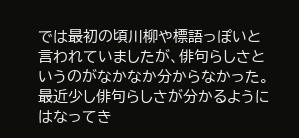では最初の頃川柳や標語っぽいと言われていましたが、俳句らしさというのがなかなか分からなかった。最近少し俳句らしさが分かるようにはなってき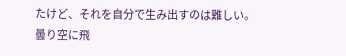たけど、それを自分で生み出すのは難しい。
曇り空に飛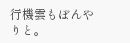行機雲もぼんやりと。